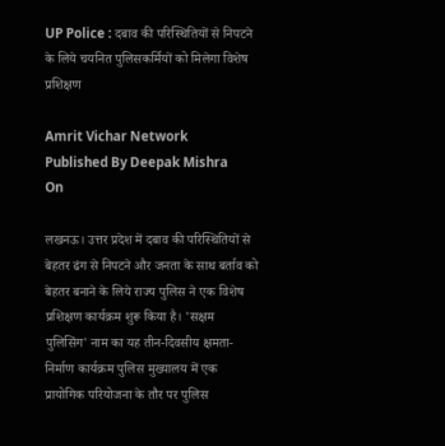UP Police : दबाव की परिस्थितियों से निपटने के लिये चयनित पुलिसकर्मियों को मिलेगा विशेष प्रशिक्षण

Amrit Vichar Network
Published By Deepak Mishra
On

लखनऊ। उत्तर प्रदेश में दबाव की परिस्थितियों से बेहतर ढंग से निपटने और जनता के साथ बर्ताव को बेहतर बनाने के लिये राज्य पुलिस ने एक विशेष प्रशिक्षण कार्यक्रम शुरू किया है। 'सक्षम पुलिसिंग' नाम का यह तीन-दिवसीय क्षमता-निर्माण कार्यक्रम पुलिस मुख्यालय में एक प्रायोगिक परियोजना के तौर पर पुलिस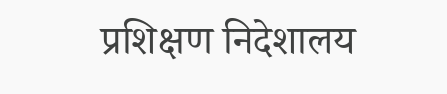प्रशिक्षण निदेशालय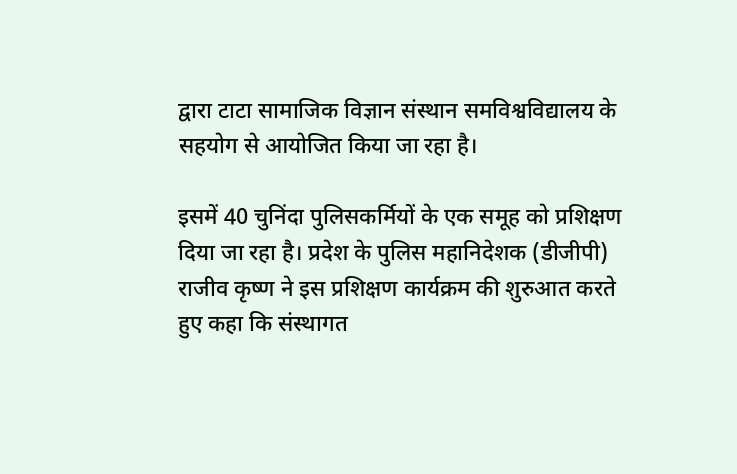द्वारा टाटा सामाजिक विज्ञान संस्थान समविश्वविद्यालय के सहयोग से आयोजित किया जा रहा है।

इसमें 40 चुनिंदा पुलिसकर्मियों के एक समूह को प्रशिक्षण दिया जा रहा है। प्रदेश के पुलिस महानिदेशक (डीजीपी) राजीव कृष्ण ने इस प्रशिक्षण कार्यक्रम की शुरुआत करते हुए कहा कि संस्थागत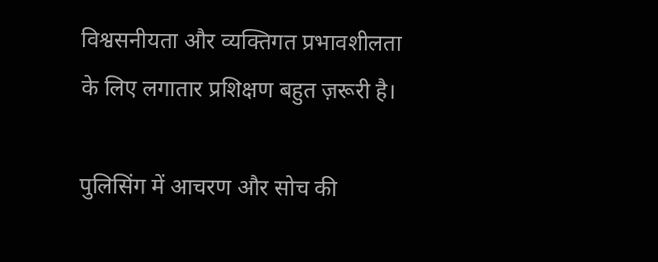विश्वसनीयता और व्यक्तिगत प्रभावशीलता के लिए लगातार प्रशिक्षण बहुत ज़रूरी है।

पुलिसिंग में आचरण और सोच की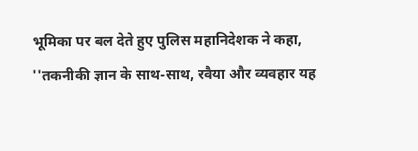भूमिका पर बल देते हुए पुलिस महानिदेशक ने कहा, ''तकनीकी ज्ञान के साथ-साथ, रवैया और व्यवहार यह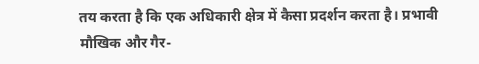तय करता है कि एक अधिकारी क्षेत्र में कैसा प्रदर्शन करता है। प्रभावी मौखिक और गैर-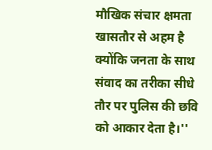मौखिक संचार क्षमता खासतौर से अहम है क्योंकि जनता के साथ संवाद का तरीका सीधे तौर पर पुलिस की छवि को आकार देता है।''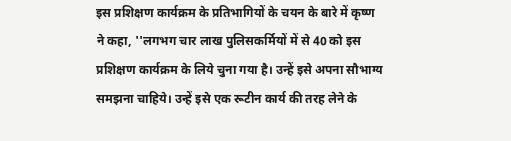इस प्रशिक्षण कार्यक्रम के प्रतिभागियों के चयन के बारे में कृष्ण ने कहा, ''लगभग चार लाख पुलिसकर्मियों में से 40 को इस प्रशिक्षण कार्यक्रम के लिये चुना गया है। उन्हें इसे अपना सौभाग्य समझना चाहिये। उन्हें इसे एक रूटीन कार्य की तरह लेने के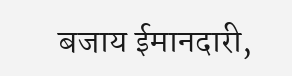बजाय ईमानदारी,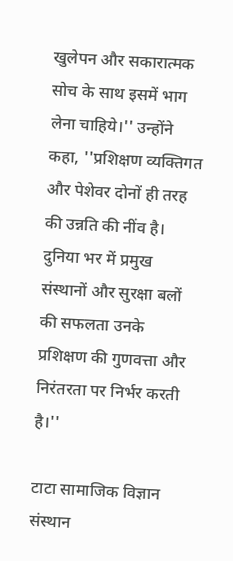खुलेपन और सकारात्मक सोच के साथ इसमें भाग लेना चाहिये।'' उन्होंने कहा, ''प्रशिक्षण व्यक्तिगत और पेशेवर दोनों ही तरह की उन्नति की नींव है। दुनिया भर में प्रमुख संस्थानों और सुरक्षा बलों की सफलता उनके प्रशिक्षण की गुणवत्ता और निरंतरता पर निर्भर करती है।''

टाटा सामाजिक विज्ञान संस्थान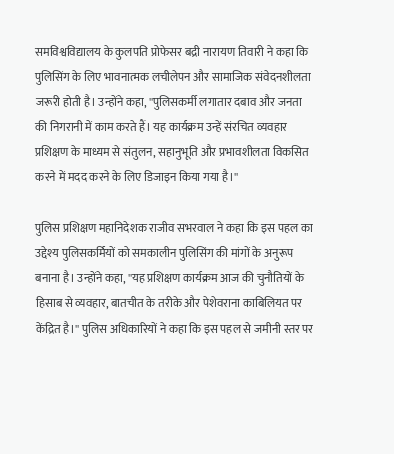समविश्वविद्यालय के कुलपति प्रोफेसर बद्री नारायण तिवारी ने कहा कि पुलिसिंग के लिए भावनात्मक लचीलेपन और सामाजिक संवेदनशीलता जरूरी होती है। उन्होंने कहा, ''पुलिसकर्मी लगातार दबाव और जनता की निगरानी में काम करते हैं। यह कार्यक्रम उन्हें संरचित व्यवहार प्रशिक्षण के माध्यम से संतुलन, सहानुभूति और प्रभावशीलता विकसित करने में मदद करने के लिए डिजाइन किया गया है।''

पुलिस प्रशिक्षण महानिदेशक राजीव सभरवाल ने कहा कि इस पहल का उद्देश्य पुलिसकर्मियों को समकालीन पुलिसिंग की मांगों के अनुरूप बनाना है। उन्होंने कहा, ''यह प्रशिक्षण कार्यक्रम आज की चुनौतियों के हिसाब से व्यवहार, बातचीत के तरीके और पेशेवराना काबिलियत पर केंद्रित है।'' पुलिस अधिकारियों ने कहा कि इस पहल से जमीनी स्तर पर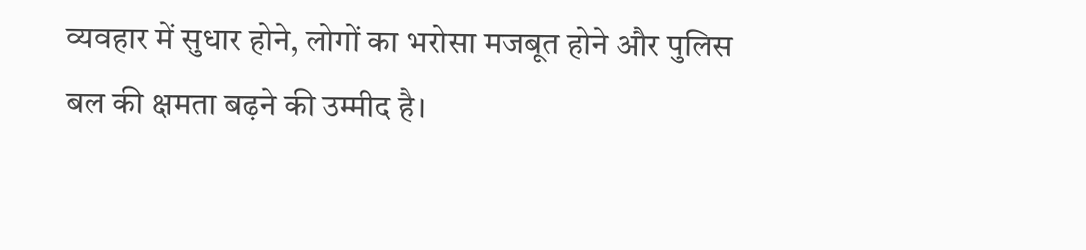व्यवहार में सुधार होने, लोगों का भरोसा मजबूत होने और पुलिस बल की क्षमता बढ़ने की उम्मीद है।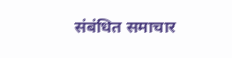संबंधित समाचार